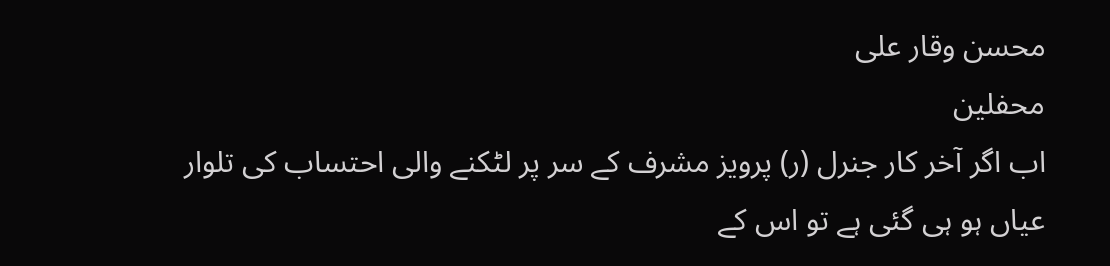محسن وقار علی
محفلین
اب اگر آخر کار جنرل (ر) پرویز مشرف کے سر پر لٹکنے والی احتساب کی تلوار عیاں ہو ہی گئی ہے تو اس کے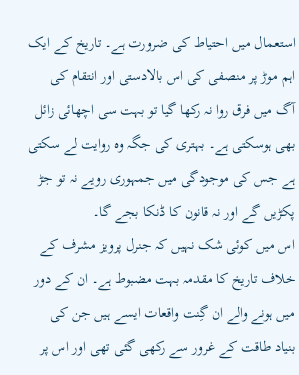استعمال میں احتیاط کی ضرورت ہے۔ تاریخ کے ایک اہم موڑ پر منصفی کی اس بالادستی اور انتقام کی آگ میں فرق روا نہ رکھا گیا تو بہت سی اچھائی زائل بھی ہوسکتی ہے۔ بہتری کی جگہ وہ روایت لے سکتی ہے جس کی موجودگی میں جمہوری رویے نہ تو جڑ پکڑیں گے اور نہ قانون کا ڈنکا بجے گا۔
اس میں کوئی شک نہیں کہ جنرل پرویز مشرف کے خلاف تاریخ کا مقدمہ بہت مضبوط ہے۔ ان کے دور میں ہونے والے ان گِنت واقعات ایسے ہیں جن کی بنیاد طاقت کے غرور سے رکھی گئی تھی اور اس پر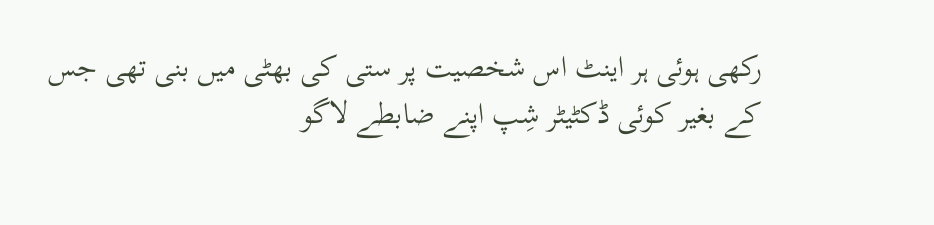رکھی ہوئی ہر اینٹ اس شخصیت پر ستی کی بھٹی میں بنی تھی جس کے بغیر کوئی ڈکٹیٹر شِپ اپنے ضابطے لاگو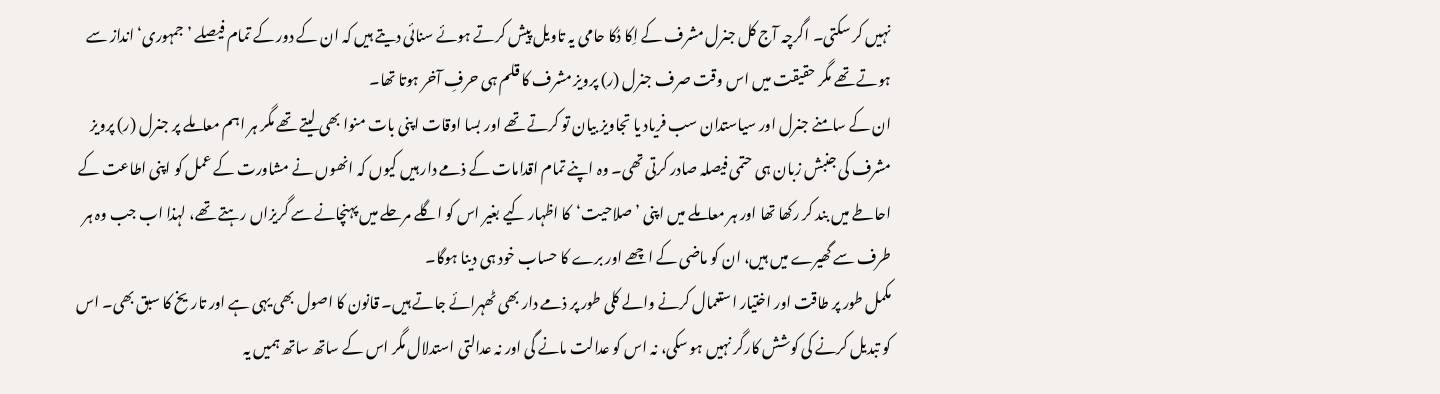نہیں کر سکتی۔ اگرچہ آج کل جنرل مشرف کے اِکا دُکا حامی یہ تاویل پیش کرتے ہوئے سنائی دیتے ہیں کہ ان کے دور کے تمام فیصلے ’جمہوری‘ انداز سے ہوتے تھے مگر حقیقت میں اس وقت صرف جنرل (ر) پرویز مشرف کا قلم ہی حرفِ آخر ہوتا تھا۔
ان کے سامنے جنرل اور سیاستدان سب فریاد یا تجاویز بیان تو کرتے تھے اور بسا اوقات اپنی بات منوا بھی لیتے تھے مگر ہر اہم معاملے پر جنرل (ر) پرویز مشرف کی جنبش زبان ہی حتمی فیصلہ صادر کرتی تھی۔ وہ اپنے تمام اقدامات کے ذمے دار ہیں کیوں کہ انھوں نے مشاورت کے عمل کو اپنی اطاعت کے احاطے میں بند کر رکھا تھا اور ہر معاملے میں اپنی ’صلاحیت‘کا اظہار کیے بغیر اس کو اگلے مرحلے میں پہنچانے سے گریزاں رہتے تھے، لہذا اب جب وہ ہر طرف سے گھیرے میں ہیں، ان کو ماضی کے اچھے اور برے کا حساب خود ہی دینا ہوگا۔
مکمل طور پر طاقت اور اختیار استعمال کرنے والے کلی طور پر ذمے دار بھی ٹھہرائے جاتے ہیں۔ قانون کا اصول بھی یہی ہے اور تاریخ کا سبق بھی۔ اس کو تبدیل کرنے کی کوشش کارگر نہیں ہو سکی، نہ اس کو عدالت مانے گی اور نہ عدالتی استدلال مگر اس کے ساتھ ساتھ ہمیں یہ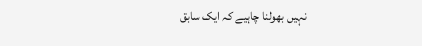نہیں بھولنا چاہیے کہ ایک سابق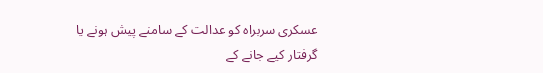عسکری سربراہ کو عدالت کے سامنے پیش ہونے یا گرفتار کیے جانے کے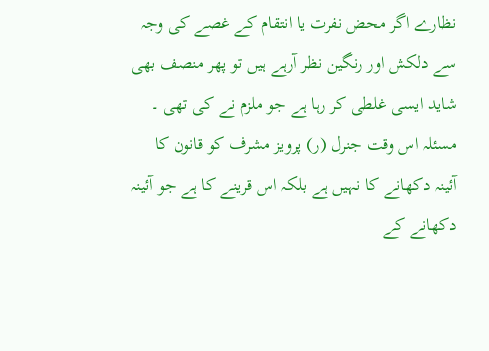نظارے اگر محض نفرت یا انتقام کے غصے کی وجہ سے دلکش اور رنگین نظر آرہے ہیں تو پھر منصف بھی شاید ایسی غلطی کر رہا ہے جو ملزم نے کی تھی ۔
مسئلہ اس وقت جنرل (ر) پرویز مشرف کو قانون کا آئینہ دکھانے کا نہیں ہے بلکہ اس قرینے کا ہے جو آئینہ دکھانے کے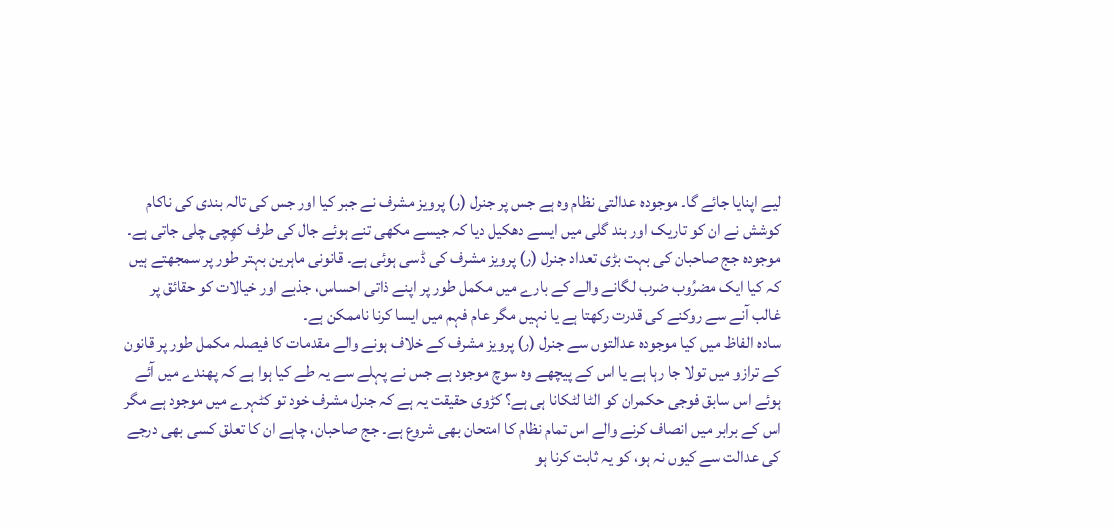لیے اپنایا جائے گا۔ موجودہ عدالتی نظام وہ ہے جس پر جنرل (ر) پرویز مشرف نے جبر کیا اور جس کی تالہ بندی کی ناکام کوشش نے ان کو تاریک اور بند گلی میں ایسے دھکیل دیا کہ جیسے مکھی تنے ہوئے جال کی طرف کھِچی چلی جاتی ہے۔ موجودہ جج صاحبان کی بہت بڑی تعداد جنرل (ر) پرویز مشرف کی ڈسی ہوئی ہے۔ قانونی ماہرین بہتر طور پر سمجھتے ہیں کہ کیا ایک مضرُوب ضرب لگانے والے کے بارے میں مکمل طور پر اپنے ذاتی احساس، جذبے اور خیالات کو حقائق پر غالب آنے سے روکنے کی قدرت رکھتا ہے یا نہیں مگر عام فہم میں ایسا کرنا ناممکن ہے۔
سادہ الفاظ میں کیا موجودہ عدالتوں سے جنرل (ر) پرویز مشرف کے خلاف ہونے والے مقدمات کا فیصلہ مکمل طور پر قانون کے ترازو میں تولا جا رہا ہے یا اس کے پیچھے وہ سوچ موجود ہے جس نے پہلے سے یہ طے کیا ہوا ہے کہ پھندے میں آئے ہوئے اس سابق فوجی حکمران کو الٹا لٹکانا ہی ہے؟ کڑوی حقیقت یہ ہے کہ جنرل مشرف خود تو کٹہرے میں موجود ہے مگر اس کے برابر میں انصاف کرنے والے اس تمام نظام کا امتحان بھی شروع ہے۔ جج صاحبان، چاہے ان کا تعلق کسی بھی درجے کی عدالت سے کیوں نہ ہو، کو یہ ثابت کرنا ہو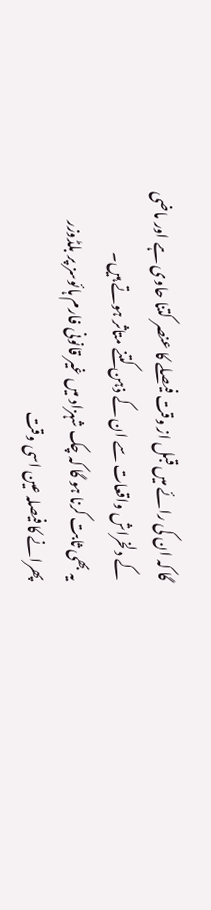گا کہ ان کی رائے میں قبل از وقت فیصلے کا عنصر کتنا حاوی ہے اور ماضی کے دلخراش واقعات سے ان کے ذہن کتنے متاثر ہوتے ہیں۔
یہ بھی ثابت کرنا ہو گا کہ چک شہزاد میں غیر قانونی فارم ہائوسز پر بلڈوزر پھرانے کا فیصلہ عین اسی وقت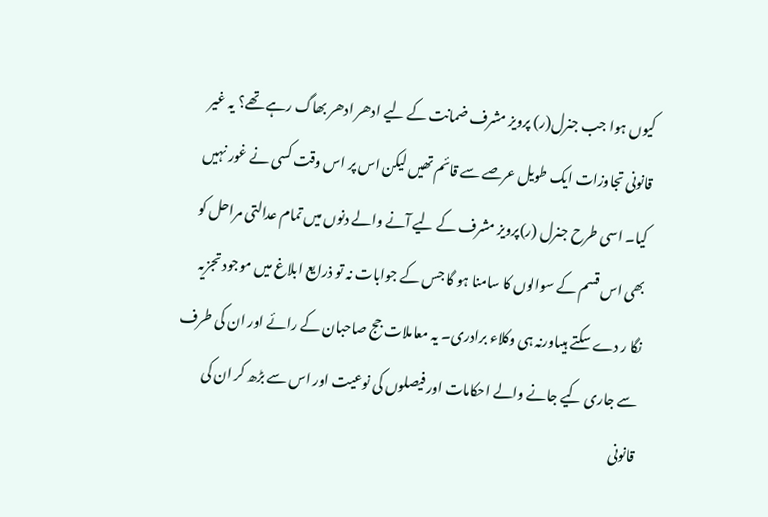کیوں ہوا جب جنرل(ر) پرویز مشرف ضمانت کے لیے ادھر ادھر بھاگ رہے تھے؟ یہ غیر قانونی تجاوزات ایک طویل عرصے سے قائم تھیں لیکن اس پر اس وقت کسی نے غور نہیں کیا۔ اسی طرح جنرل (ر)پرویز مشرف کے لیے آنے والے دنوں میں تمام عدالتی مراحل کو بھی اس قسم کے سوالوں کا سامنا ہو گا جس کے جوابات نہ تو ذرایع ابلاغ میں موجود تجزیہ نگا ر دے سکتے ہیںاورنہ ہی وکلاء برادری۔ یہ معاملات جج صاحبان کے رائے اور ان کی طرف سے جاری کیے جانے والے احکامات اور فیصلوں کی نوعیت اور اس سے بڑھ کر ان کی قانونی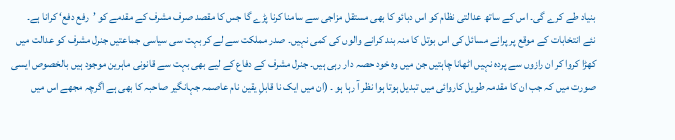بنیاد طے کرے گی۔ اس کے ساتھ عدالتی نظام کو اس دبائو کا بھی مستقل مزاجی سے سامنا کرنا پڑے گا جس کا مقصد صرف مشرف کے مقدمے کو ’رفع دفع‘ کرانا ہے۔
نئے انتخابات کے موقع پر پرانے مسائل کی اس بوتل کا منہ بند کرانے والوں کی کمی نہیں۔ صدر مملکت سے لے کر بہت سی سیاسی جماعتیں جنرل مشرف کو عدالت میں کھڑا کروا کر ان رازوں سے پردہ نہیں اٹھانا چاہتیں جن میں وہ خود حصہ دار رہی ہیں۔ جنرل مشرف کے دفاع کے لیے بھی بہت سے قانونی ماہرین موجود ہیں بالخصوص ایسی صورت میں کہ جب ان کا مقدمہ طویل کاروائی میں تبدیل ہوتا ہوا نظر آ رہا ہو ۔ (ان میں ایک نا قابلِ یقین نام عاصمہ جہانگیر صاحبہ کا بھی ہے اگرچہ مجھے اس میں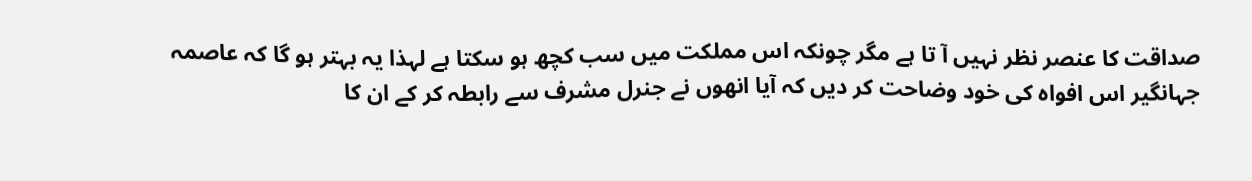صداقت کا عنصر نظر نہیں آ تا ہے مگر چونکہ اس مملکت میں سب کچھ ہو سکتا ہے لہذا یہ بہتر ہو گا کہ عاصمہ جہانگیر اس افواہ کی خود وضاحت کر دیں کہ آیا انھوں نے جنرل مشرف سے رابطہ کر کے ان کا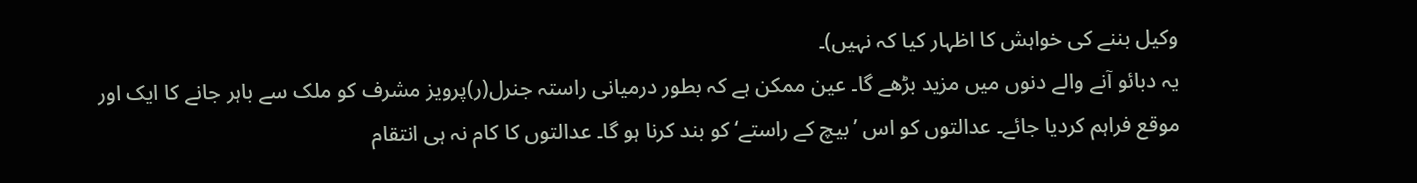وکیل بننے کی خواہش کا اظہار کیا کہ نہیں)۔
یہ دبائو آنے والے دنوں میں مزید بڑھے گا۔ عین ممکن ہے کہ بطور درمیانی راستہ جنرل(ر)پرویز مشرف کو ملک سے باہر جانے کا ایک اور موقع فراہم کردیا جائے۔ عدالتوں کو اس ’بیچ کے راستے‘ کو بند کرنا ہو گا۔ عدالتوں کا کام نہ ہی انتقام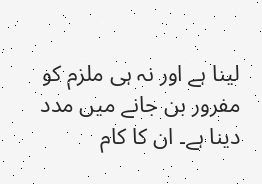لینا ہے اور نہ ہی ملزم کو مفرور بن جانے میں مدد دینا ہے۔ ان کا کام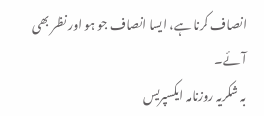انصاف کرنا ہے، ایسا انصاف جو ہو اور نظر بھی آئے۔
بہ شکریہ روزنامہ ایکسپریس